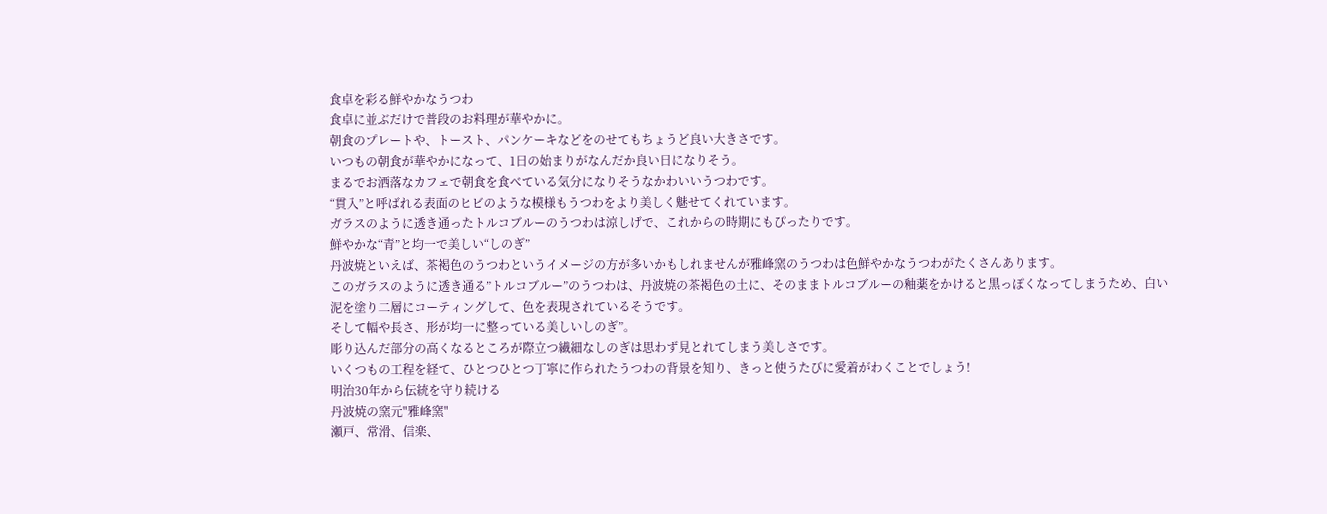食卓を彩る鮮やかなうつわ
食卓に並ぶだけで普段のお料理が華やかに。
朝食のプレートや、トースト、パンケーキなどをのせてもちょうど良い大きさです。
いつもの朝食が華やかになって、1日の始まりがなんだか良い日になりそう。
まるでお洒落なカフェで朝食を食べている気分になりそうなかわいいうつわです。
“貫入”と呼ばれる表面のヒビのような模様もうつわをより美しく魅せてくれています。
ガラスのように透き通ったトルコブルーのうつわは涼しげで、これからの時期にもぴったりです。
鮮やかな“青”と均一で美しい“しのぎ”
丹波焼といえば、茶褐色のうつわというイメージの方が多いかもしれませんが雅峰窯のうつわは色鮮やかなうつわがたくさんあります。
このガラスのように透き通る”トルコブルー”のうつわは、丹波焼の茶褐色の土に、そのままトルコブルーの釉薬をかけると黒っぽくなってしまうため、白い泥を塗り二層にコーティングして、色を表現されているそうです。
そして幅や長さ、形が均一に整っている美しいしのぎ”。
彫り込んだ部分の高くなるところが際立つ繊細なしのぎは思わず見とれてしまう美しさです。
いくつもの工程を経て、ひとつひとつ丁寧に作られたうつわの背景を知り、きっと使うたびに愛着がわくことでしょう!
明治30年から伝統を守り続ける
丹波焼の窯元"雅峰窯"
瀬戸、常滑、信楽、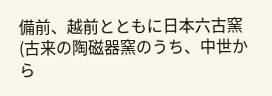備前、越前とともに日本六古窯(古来の陶磁器窯のうち、中世から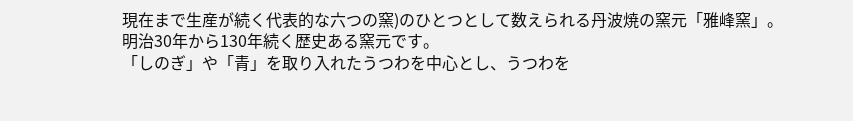現在まで生産が続く代表的な六つの窯)のひとつとして数えられる丹波焼の窯元「雅峰窯」。
明治30年から130年続く歴史ある窯元です。
「しのぎ」や「青」を取り入れたうつわを中心とし、うつわを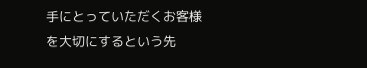手にとっていただくお客様を大切にするという先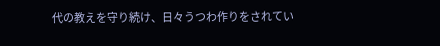代の教えを守り続け、日々うつわ作りをされてい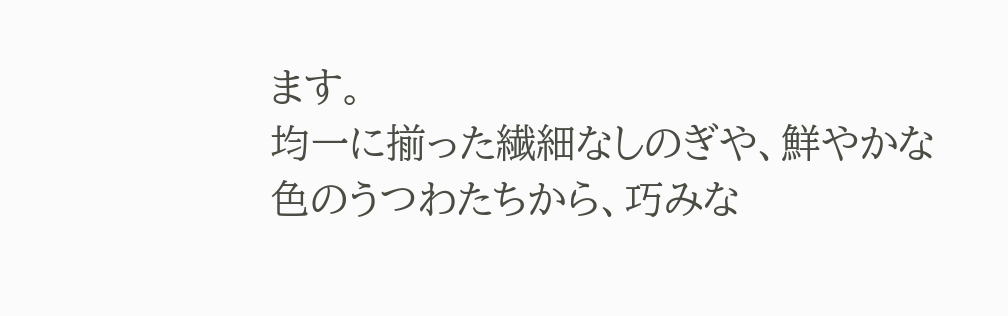ます。
均一に揃った繊細なしのぎや、鮮やかな色のうつわたちから、巧みな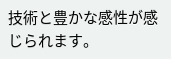技術と豊かな感性が感じられます。